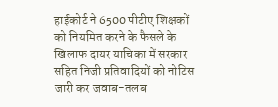हाईकोर्ट ने 6500 पीटीए शिक्षकों को नियमित करने के फैसले के खिलाफ दायर याचिका में सरकार सहित निजी प्रतिवादियों को नोटिस जारी कर जवाब-तलब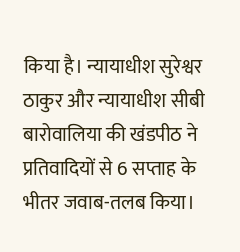किया है। न्यायाधीश सुरेश्वर ठाकुर और न्यायाधीश सीबी बारोवालिया की खंडपीठ ने प्रतिवादियों से 6 सप्ताह के भीतर जवाब-तलब किया।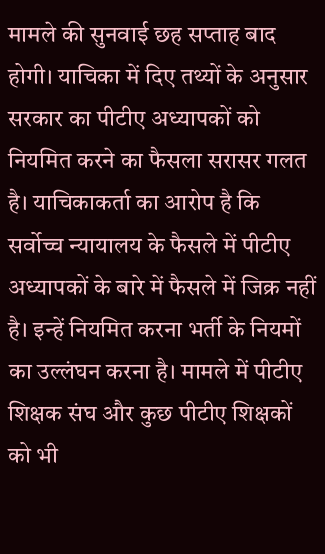मामले की सुनवाई छह सप्ताह बाद होगी। याचिका में दिए तथ्यों के अनुसार सरकार का पीटीए अध्यापकों को नियमित करने का फैसला सरासर गलत है। याचिकाकर्ता का आरोप है कि सर्वोच्च न्यायालय के फैसले में पीटीए अध्यापकों के बारे में फैसले में जिक्र नहीं है। इन्हें नियमित करना भर्ती के नियमों का उल्लंघन करना है। मामले में पीटीए शिक्षक संघ और कुछ पीटीए शिक्षकों को भी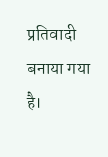प्रतिवादी बनाया गया है।